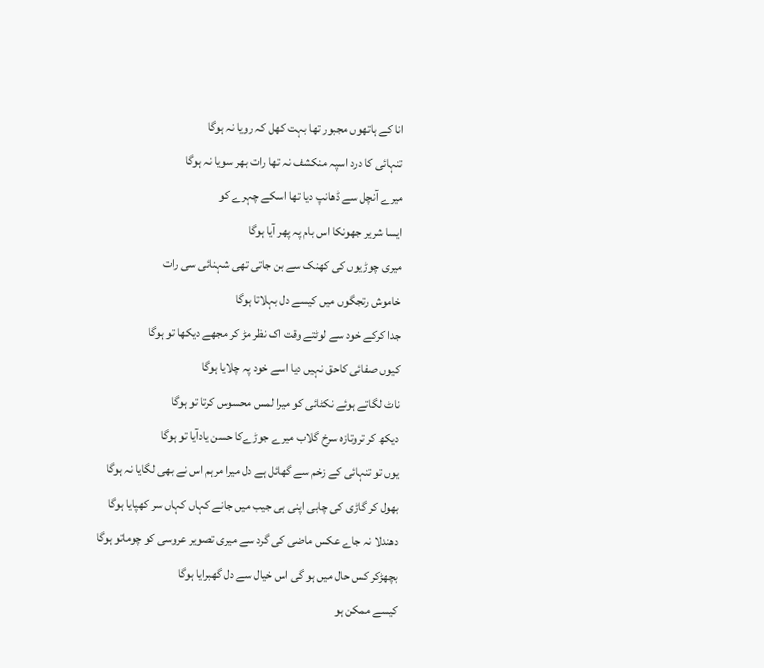انا کے ہاتھوں مجبور تھا بہت کھل کہ رویا نہ ہوگا
تنہائی کا درد اسپہ منکشف نہ تھا رات بھر سویا نہ ہوگا
میرے آنچل سے ڈھانپ دیا تھا اسکے چہرے کو
ایسا شریر جھونکا اس بام پہ پھر آیا ہوگا
میری چوڑیوں کی کھنک سے بن جاتی تھی شہنائی سی رات
خاموش رتجگوں میں کیسے دل بہلاتا ہوگا
جدا کرکے خود سے لوٹتے وقت اک نظر مڑ کر مجھے دیکھا تو ہوگا
کیوں صفائی کاحق نہیں دیا اسے خود پہ چلایا ہوگا
ناٹ لگاتے ہوئے نکٹائی کو میرا لمس محسوس کرتا تو ہوگا
دیکھ کر تروتازہ سرخ گلاب میرے جوڑےکا حسن یادآیا تو ہوگا
یوں تو تنہائی کے زخم سے گھائل ہے دل میرا مرہم اس نے بھی لگایا نہ ہوگا
بھول کر گاڑی کی چابی اپنی ہی جیب میں جانے کہاں کہاں سر کھپایا ہوگا
دھندلا نہ جاے عکس ماضی کی گرد سے میری تصویر عروسی کو چوماتو ہوگا
بچھڑکر کس حال میں ہو گی اس خیال سے دل گھبرایا ہوگا
کیسے ممکن ہو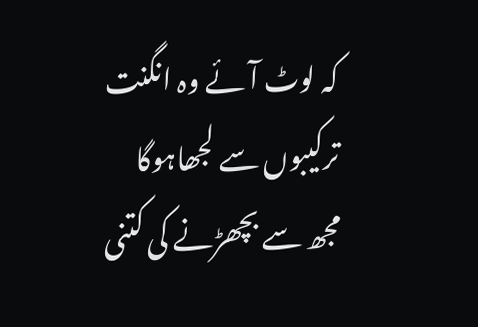کہ لوٹ آئے وہ انگنت ترکیبوں سے لجھاہوگا
مجھ سے بچھڑنے کی کتنی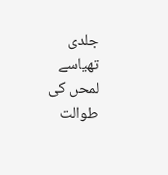جلدی تھیاسے لمحں کی طوالت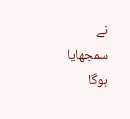نے سمجھایا ہوگا